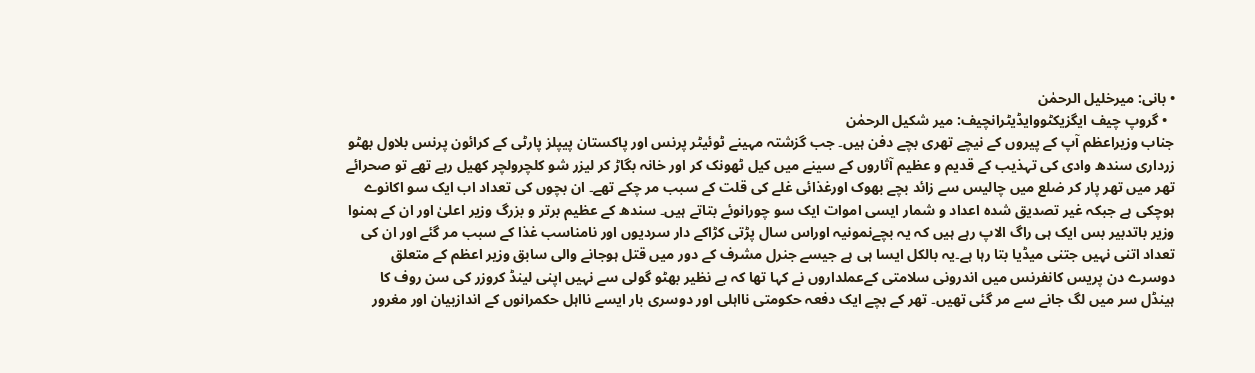• بانی: میرخلیل الرحمٰن
  • گروپ چیف ایگزیکٹووایڈیٹرانچیف: میر شکیل الرحمٰن
جناب وزیراعظم آپ کے پیروں کے نیچے تھری بچے دفن ہیں۔ جب گزشتہ مہینے ٹوئیٹر پرنس اور پاکستان پیپلز پارٹی کے کرائون پرنس بلاول بھٹو زرداری سندھ وادی کی تہذیب کے قدیم و عظیم آثاروں کے سینے میں کیل ٹھونک کر اور خانہ بگاڑ کر لیزر شو کلچرولچر کھیل رہے تھے تو صحرائے تھر میں تھر پار کر ضلع میں چالیس سے زائد بچے بھوک اورغذائی غلے کی قلت کے سبب مر چکے تھے۔ ان بچوں کی تعداد اب ایک سو اکانوے ہوچکی ہے جبکہ غیر تصدیق شدہ اعداد و شمار ایسی اموات ایک سو چورانوئے بتاتے ہیں۔ سندھ کے عظیم برتر و بزرگ وزیر اعلیٰ اور ان کے ہمنوا وزیر باتدبیر بس ایک ہی راگ الاپ رہے ہیں کہ یہ بچےنمونیہ اوراس سال پڑتی کڑاکے دار سردیوں اور نامناسب غذا کے سبب مر گئے اور ان کی تعداد اتنی نہیں جتنی میڈیا بتا رہا ہے۔یہ بالکل ایسا ہی ہے جیسے جنرل مشرف کے دور میں قتل ہوجانے والی سابق وزیر اعظم کے متعلق دوسرے دن پریس کانفرنس میں اندرونی سلامتی کےعملداروں نے کہا تھا کہ بے نظیر بھٹو گولی سے نہیں اپنی لینڈ کروزر کی سن روف کا ہینڈل سر میں لگ جانے سے مر گئی تھیں۔ تھر کے بچے ایک دفعہ حکومتی نااہلی اور دوسری بار ایسے نااہل حکمرانوں کے اندازبیان اور مغرور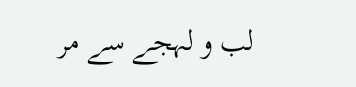لب و لہجے سے مر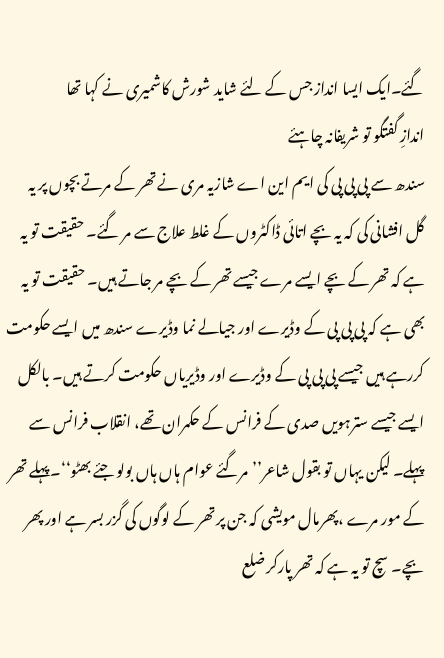گئے۔ایک ایسا انداز جس کے لئے شاید شورش کاشمیری نے کہا تھا
اندازِ گفتگو تو شریفانہ چاہئے
سندھ سے پی پی پی کی ایم این اے شازیہ مری نے تھر کے مرتے بچوں پر یہ گل افشانی کی کہ یہ بچے اتائی ڈاکٹروں کے غلط علاج سے مر گئے۔ حقیقت تو یہ ہے کہ تھر کے بچے ایسے مرے جیسے تھر کے بچے مر جاتے ہیں۔ حقیقت تو یہ بھی ہے کہ پی پی پی کے وڈیرے اور جیالے نما وڈیرے سندھ میں ایسے حکومت کررہے ہیں جیسے پی پی پی کے وڈیرے اور وڈیریاں حکومت کرتے ہیں۔ بالکل ایسے جیسے سترہویں صدی کے فرانس کے حکمران تھے، انقلاب فرانس سے پہلے۔ لیکن یہاں تو بقول شاعر’’مرگئے عوام ہاں ہاں بولو جئے بھٹو‘‘۔پہلے تھر کے مور مرے ،پھرمال مویشی کہ جن پر تھر کے لوگوں کی گزر بسر ہے اور پھر بچے۔ سچ تو یہ ہے کہ تھر پارکر ضلع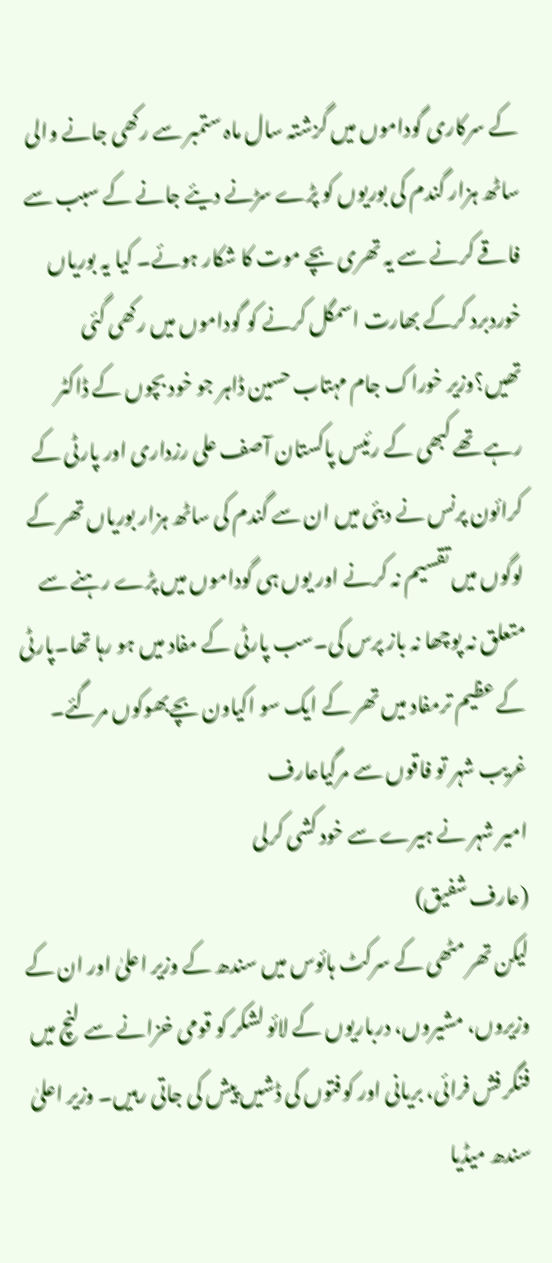کے سرکاری گوداموں میں گزشتہ سال ماہ ستمبر سے رکھی جانے والی ساٹھ ہزار گندم کی بوریوں کو پڑے سڑنے دیئے جانے کے سبب سے فاقے کرنے سے یہ تھری بچے موت کا شکار ہوئے۔ کیا یہ بوریاں خوردبرد کرکے بھارت اسمگل کرنے کو گوداموں میں رکھی گئی تھیں؟وزیر خوراک جام مہتاب حسین ڈاہر جو خود بچوں کے ڈاکٹر رہے تھے کبھی کے رئیس پاکستان آصف علی رزداری اور پارٹی کے کرائون پرنس نے دبئی میں ان سے گندم کی ساٹھ ہزار بوریاں تھر کے لوگوں میں تقسیم نہ کرنے اور یوں ہی گوداموں میں پڑے رہنے سے متعلق نہ پوچھا نہ باز پرس کی۔سب پارٹی کے مفاد میں ہو رہا تھا۔پارٹی کے عظیم ترمفاد میں تھر کے ایک سو اکیاون بچےبھوکوں مرگئے۔
غریب شہر تو فاقوں سے مرگیاعارف
امیر شہر نے ہیرے سے خود کشی کرلی
(عارف شفیق)
لیکن تھر مٹھی کے سرکٹ ہائوس میں سندھ کے وزیر اعلیٰ اور ان کے وزیروں، مشیروں، درباریوں کے لائو لشکر کو قومی خزانے سے لنچ میں فنگر فش فرائی، بریانی اور کوفتوں کی ڈشیں پیش کی جاتی رہیں۔ وزیر اعلیٰ سندھ میڈیا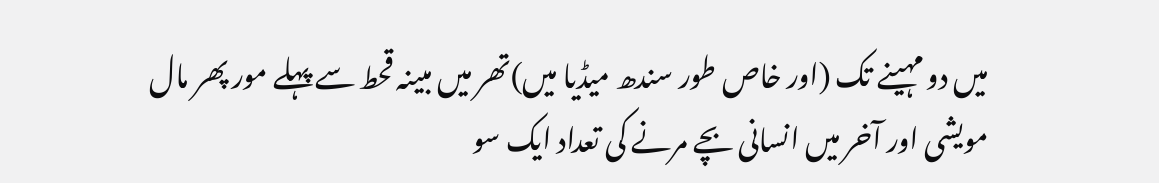میں دو مہینے تک (اور خاص طور سندھ میڈیا میں)تھر میں مبینہ قحط سے پہلے مور پھر مال مویشی اور آخر میں انسانی بچے مرنے کی تعداد ایک سو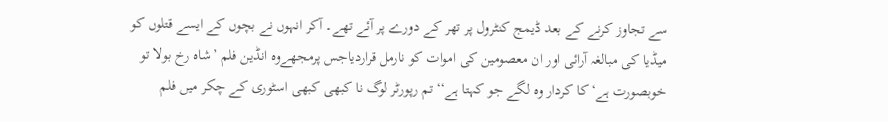سے تجاوز کرنے کے بعد ڈیمج کنٹرول پر تھر کے دورے پر آئے تھے۔ آکر انہوں نے بچوں کے ایسے قتلوں کو میڈیا کی مبالغہ آرائی اور ان معصومین کی اموات کو نارمل قراردیاجس پرمجھےوہ انڈین فلم ’شاہ رخ بولا تو خوبصورت ہے‘کا کردار وہ لگے جو کہتا ہے‘‘ تم رپورٹر لوگ نا کبھی کبھی اسٹوری کے چکر میں فلم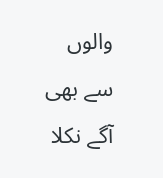والوں سے بھی آگے نکلا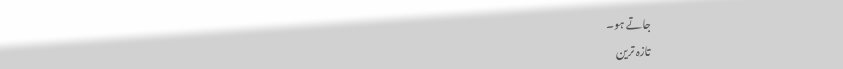جاتے ہو۔
تازہ ترین